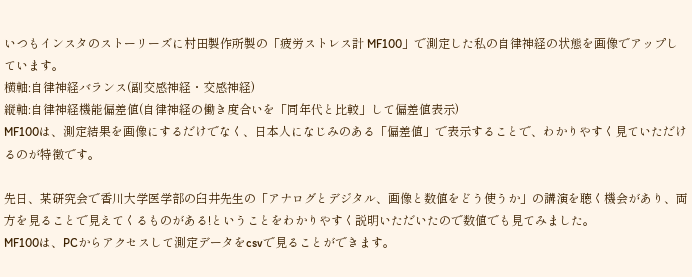いつもインスタのストーリーズに村田製作所製の「疲労ストレス計 MF100」で測定した私の自律神経の状態を画像でアップしています。
横軸:自律神経バランス(副交感神経・交感神経)
縦軸:自律神経機能偏差値(自律神経の働き度合いを「同年代と比較」して偏差値表示)
MF100は、測定結果を画像にするだけでなく、日本人になじみのある「偏差値」で表示することで、わかりやすく見ていただけるのが特徴です。

先日、某研究会で香川大学医学部の臼井先生の「アナログとデジタル、画像と数値をどう使うか」の講演を聴く機会があり、両方を見ることで見えてくるものがある!ということをわかりやすく説明いただいたので数値でも見てみました。
MF100は、PCからアクセスして測定データをcsvで見ることができます。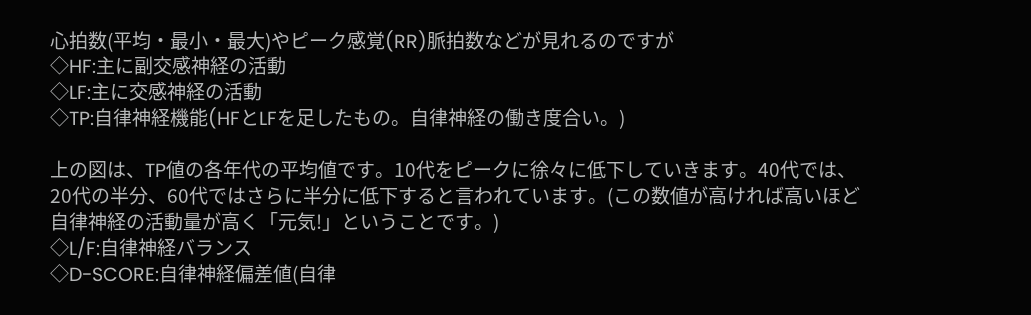心拍数(平均・最小・最大)やピーク感覚(RR)脈拍数などが見れるのですが
◇HF:主に副交感神経の活動
◇LF:主に交感神経の活動
◇TP:自律神経機能(HFとLFを足したもの。自律神経の働き度合い。)

上の図は、TP値の各年代の平均値です。10代をピークに徐々に低下していきます。40代では、20代の半分、60代ではさらに半分に低下すると言われています。(この数値が高ければ高いほど自律神経の活動量が高く「元気!」ということです。)
◇L/F:自律神経バランス
◇D-SCORE:自律神経偏差値(自律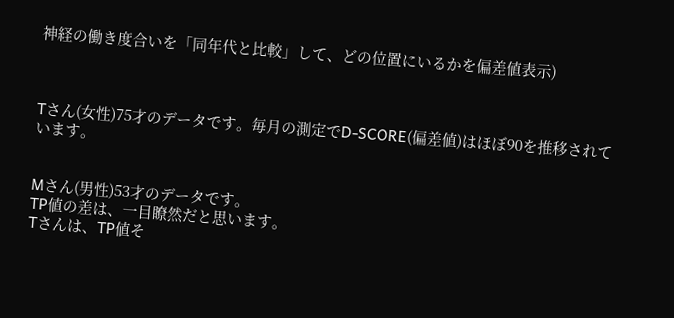神経の働き度合いを「同年代と比較」して、どの位置にいるかを偏差値表示)



Tさん(女性)75才のデータです。毎月の測定でD-SCORE(偏差値)はほぼ90を推移されています。


Mさん(男性)53才のデータです。
TP値の差は、一目瞭然だと思います。
Tさんは、TP値そ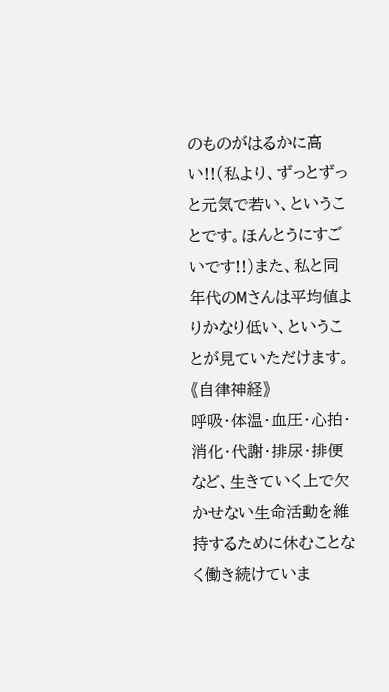のものがはるかに高い!!(私より、ずっとずっと元気で若い、ということです。ほんとうにすごいです!!)また、私と同年代のMさんは平均値よりかなり低い、ということが見ていただけます。
《自律神経》
呼吸・体温・血圧・心拍・消化・代謝・排尿・排便など、生きていく上で欠かせない生命活動を維持するために休むことなく働き続けていま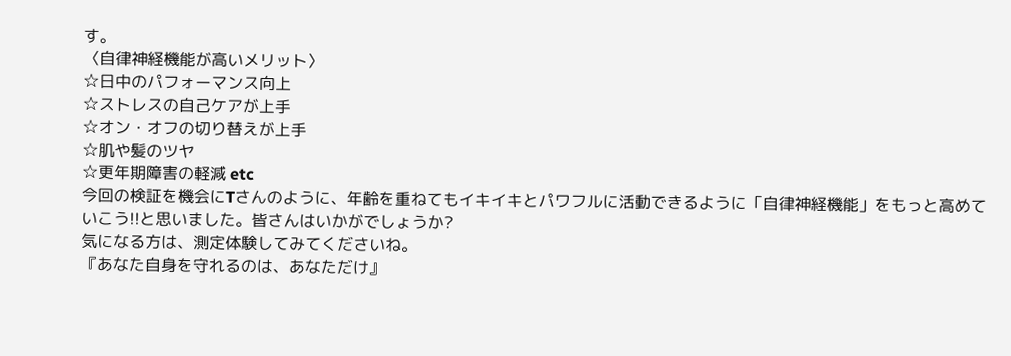す。
〈自律神経機能が高いメリット〉
☆日中のパフォーマンス向上
☆ストレスの自己ケアが上手
☆オン・オフの切り替えが上手
☆肌や髪のツヤ
☆更年期障害の軽減 etc
今回の検証を機会にTさんのように、年齢を重ねてもイキイキとパワフルに活動できるように「自律神経機能」をもっと高めていこう!!と思いました。皆さんはいかがでしょうか?
気になる方は、測定体験してみてくださいね。
『あなた自身を守れるのは、あなただけ』